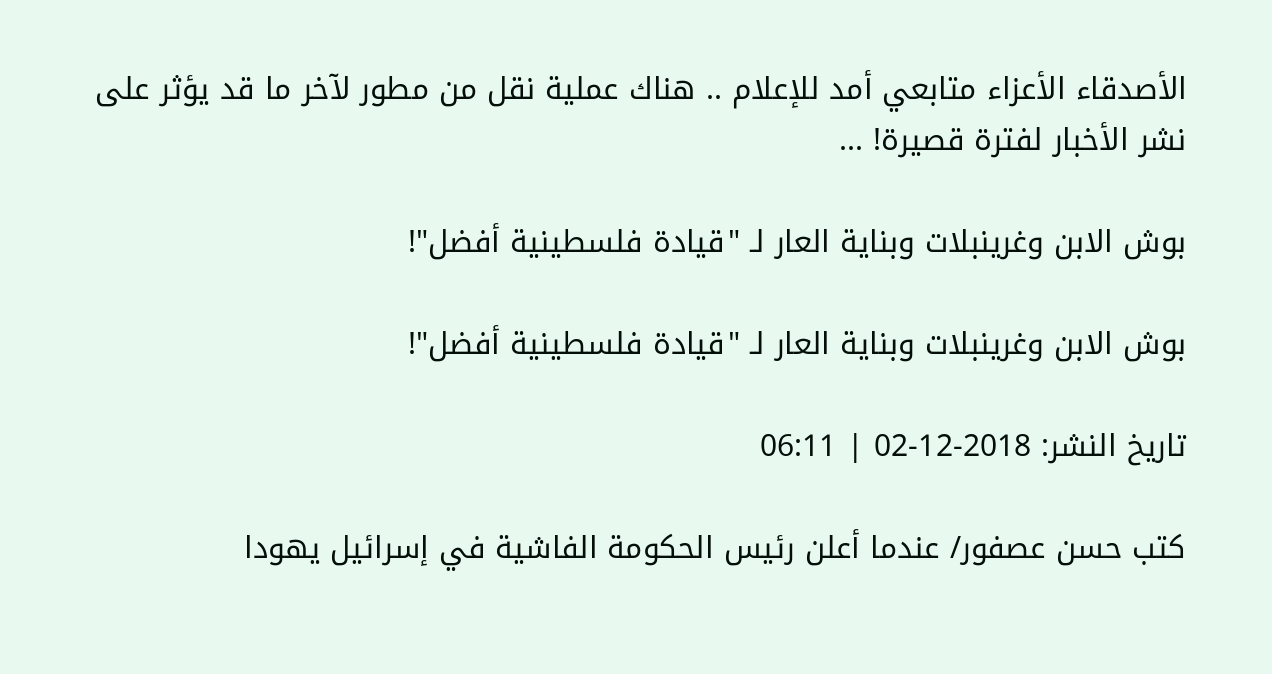الأصدقاء الأعزاء متابعي أمد للإعلام .. هناك عملية نقل من مطور لآخر ما قد يؤثر على نشر الأخبار لفترة قصيرة! ...

بوش الابن وغرينبلات وبناية العار لـ "قيادة فلسطينية أفضل"!

بوش الابن وغرينبلات وبناية العار لـ "قيادة فلسطينية أفضل"!

تاريخ النشر: 2018-12-02 | 06:11

كتب حسن عصفور/ عندما أعلن رئيس الحكومة الفاشية في إسرائيل يهودا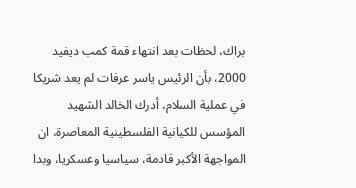براك، لحظات بعد انتهاء قمة كمب ديفيد 2000، بأن الرئيس ياسر عرفات لم يعد شريكا في عملية السلام، أدرك الخالد الشهيد المؤسس للكيانية الفلسطينية المعاصرة، ان المواجهة الأكبر قادمة، سياسيا وعسكريا، وبدا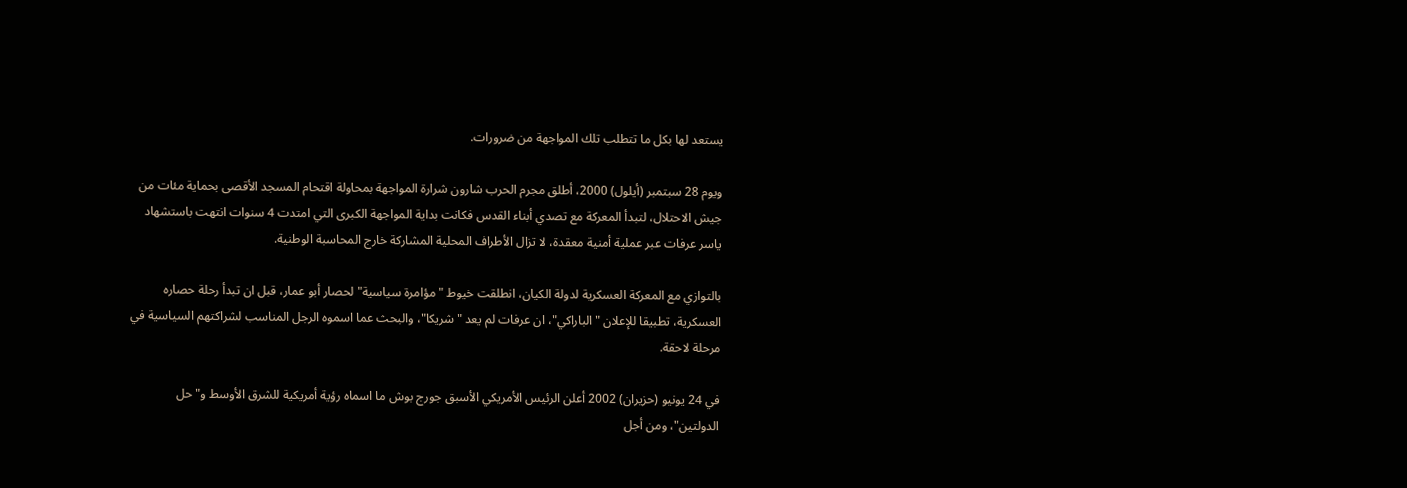يستعد لها بكل ما تتطلب تلك المواجهة من ضرورات.

ويوم 28 سبتمبر (أيلول) 2000، أطلق مجرم الحرب شارون شرارة المواجهة بمحاولة اقتحام المسجد الأقصى بحماية مئات من جيش الاحتلال، لتبدأ المعركة مع تصدي أبناء القدس فكانت بداية المواجهة الكبرى التي امتدت 4 سنوات انتهت باستشهاد ياسر عرفات عبر عملية أمنية معقدة، لا تزال الأطراف المحلية المشاركة خارج المحاسبة الوطنية.

بالتوازي مع المعركة العسكرية لدولة الكيان، انطلقت خيوط "مؤامرة سياسية" لحصار أبو عمار، قبل ان تبدأ رحلة حصاره العسكرية، تطبيقا للإعلان "الباراكي"، ان عرفات لم يعد "شريكا"، والبحث عما اسموه الرجل المناسب لشراكتهم السياسية في مرحلة لاحقة.

في 24 يونيو (حزيران) 2002 أعلن الرئيس الأمريكي الأسبق جورج بوش ما اسماه رؤية أمريكية للشرق الأوسط و"حل الدولتين"، ومن أجل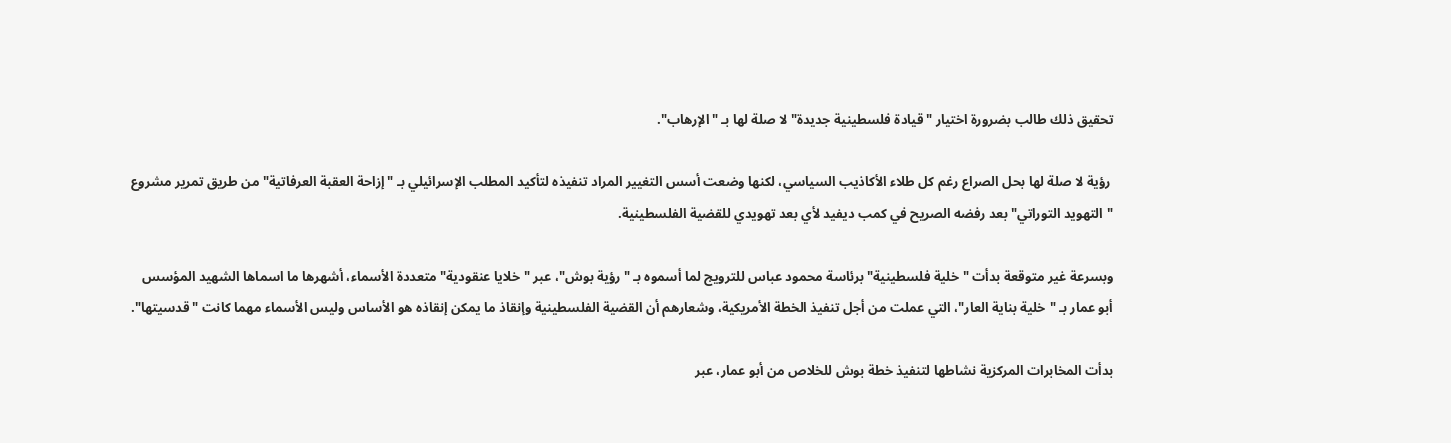تحقيق ذلك طالب بضرورة اختيار "قيادة فلسطينية جديدة" لا صلة لها بـ "الإرهاب".

 رؤية لا صلة لها بحل الصراع رغم كل طلاء الأكاذيب السياسي، لكنها وضعت أسس التغيير المراد تنفيذه لتأكيد المطلب الإسرائيلي بـ "إزاحة العقبة العرفاتية" من طريق تمرير مشروع "التهويد التوراتي" بعد رفضه الصريح في كمب ديفيد لأي بعد تهويدي للقضية الفلسطينية.

وبسرعة غير متوقعة بدأت "خلية فلسطينية" برئاسة محمود عباس للترويج لما أسموه بـ "رؤية بوش"، عبر "خلايا عنقودية" متعددة الأسماء، أشهرها ما اسماها الشهيد المؤسس أبو عمار بـ "خلية بناية العار"، التي عملت من أجل تنفيذ الخطة الأمريكية، وشعارهم أن القضية الفلسطينية وإنقاذ ما يمكن إنقاذه هو الأساس وليس الأسماء مهما كانت "قدسيتها".

بدأت المخابرات المركزية نشاطها لتنفيذ خطة بوش للخلاص من أبو عمار، عبر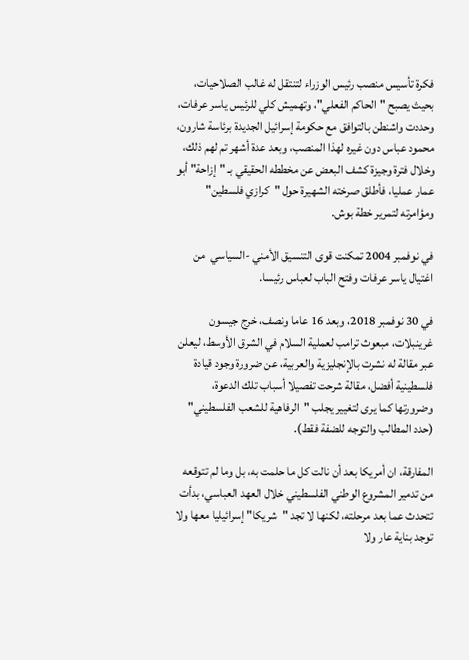فكرة تأسيس منصب رئيس الوزراء لتنتقل له غالب الصلاحيات، بحيث يصبح "الحاكم الفعلي"، وتهميش كلي للرئيس ياسر عرفات، وحددت واشنطن بالتوافق مع حكومة إسرائيل الجديدة برئاسة شارون، محمود عباس دون غيره لهذا المنصب، وبعد عدة أشهر تم لهم ذلك، وخلال فترة وجيزة كشف البعض عن مخططه الحقيقي بـ "إزاحة" أبو عمار عمليا، فأطلق صرخته الشهيرة حول "كرازي فلسطين" ومؤامرته لتمرير خطة بوش.

في نوفمبر 2004 تمكنت قوى التنسيق الأمني -السياسي  من اغتيال ياسر عرفات وفتح الباب لعباس رئيسا.

في 30 نوفمبر 2018، وبعد 16 عاما ونصف، خرج جيسون غرينبلات، مبعوث ترامب لعملية السلام في الشرق الأوسط، ليعلن عبر مقالة له نشرت بالإنجليزية والعربية، عن ضرورة وجود قيادة فلسطينية أفضل، مقالة شرحت تفصيلا أسباب تلك الدعوة، وضرورتها كما يرى لتغيير يجلب "الرفاهية للشعب الفلسطيني" (حدد المطالب والتوجه للضفة فقط).

المفارقة، ان أمريكا بعد أن نالت كل ما حلمت به، بل وما لم تتوقعه من تدمير المشروع الوطني الفلسطيني خلال العهد العباسي، بدأت تتحدث عما بعد مرحلته، لكنها لا تجد "شريكا" إسرائيليا معها ولا توجد بناية عار ولا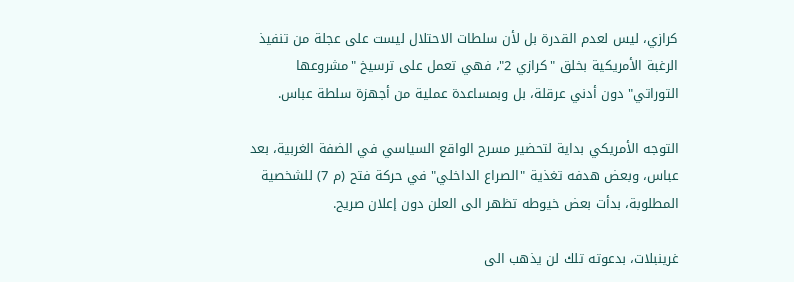كرازي، ليس لعدم القدرة بل لأن سلطات الاحتلال ليست على عجلة من تنفيذ الرغبة الأمريكية بخلق "كرازي 2"، فهي تعمل على ترسيخ "مشروعها التوراتي" دون أدني عرقلة، بل وبمساعدة عملية من أجهزة سلطة عباس.

التوجه الأمريكي بداية لتحضير مسرح الواقع السياسي في الضفة الغربية، بعد عباس، وبعض هدفه تغذية "الصراع الداخلي" في حركة فتح (م 7) للشخصية المطلوبة، بدأت بعض خيوطه تظهر الى العلن دون إعلان صريح.

غرينبلات، بدعوته تلك لن يذهب الى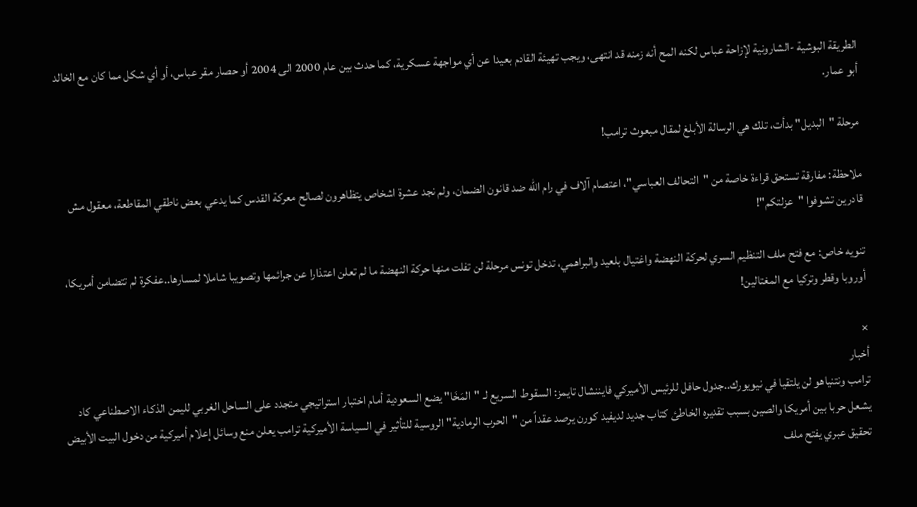الطريقة البوشية -الشارونية لإزاحة عباس لكنه المح أنه زمنه قد انتهى، ويجب تهيئة القادم بعيدا عن أي مواجهة عسكرية، كما حدث بين عام 2000 الى 2004 أو حصار مقر عباس، أو أي شكل مما كان مع الخالد أبو عمار.

مرحلة "البديل" بدأت، تلك هي الرسالة الأبلغ لمقال مبعوث ترامب!

ملاحظة: مفارقة تستحق قراءة خاصة من "التحالف العباسي"، اعتصام آلاف في رام الله ضد قانون الضمان، ولم نجد عشرة اشخاص يتظاهرون لصالح معركة القدس كما يدعي بعض ناطقي المقاطعة، معقول مش قادرين تشوفوا "عزلتكم"!

تنويه خاص: مع فتح ملف التنظيم السري لحركة النهضة واغتيال بلعيد والبراهمي، تدخل تونس مرحلة لن تفلت منها حركة النهضة ما لم تعلن اعتذارا عن جرائمها وتصويبا شاملا لمسارها..عفكرة لم تتضامن أمريكا، أوروبا وقطر وتركيا مع المغتالين!

×
أخبار
ترامب ونتنياهو لن يلتقيا في نيويورك..جدول حافل للرئيس الأميركي فايننشال تايمز: السقوط السريع لـ "المَخَا" يضع السعودية أمام اختبار استراتيجي متجدد على الساحل الغربي لليمن الذكاء الاصطناعي كاد يشعل حربا بين أمريكا والصين بسبب تقديره الخاطئ كتاب جديد لديفيد كورن يرصد عقداً من "الحرب الرمادية" الروسية للتأثير في السياسة الأميركية ترامب يعلن منع وسائل إعلام أميركية من دخول البيت الأبيض تحقيق عبري يفتح ملف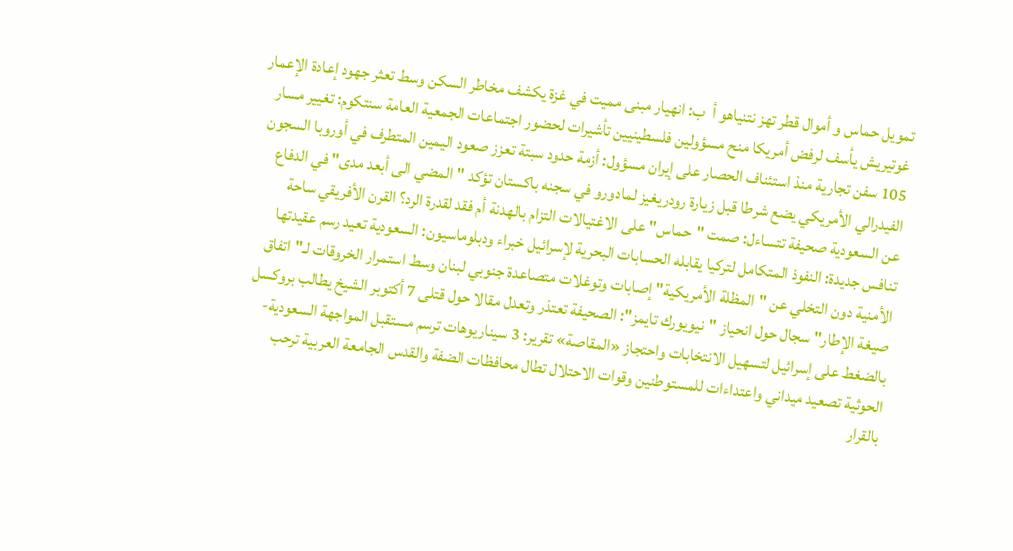تمويل حماس و أموال قطر تهز نتنياهو أ  ب: انهيار مبنى مميت في غزة يكشف مخاطر السكن وسط تعثر جهود إعادة الإعمار غوتيريش يأسف لرفض أمريكا منح مسؤولين فلسطينيين تأشيرات لحضور اجتماعات الجمعية العامة سنتكوم: تغيير مسار 105 سفن تجارية منذ استئناف الحصار على إيران مسؤول: أزمة حدود سبتة تعزز صعود اليمين المتطرف في أوروبا السجون الفيدرالي الأمريكي يضع شرطا قبل زيارة رودريغيز لمادورو في سجنه باكستان تؤكد "المضي الى أبعد مدى" في الدفاع عن السعودية صحيفة تتساءل: صمت "حماس" على الاغتيالات التزام بالهدنة أم فقد لقدرة الرد؟ القرن الأفريقي ساحة تنافس جديدة: النفوذ المتكامل لتركيا يقابله الحسابات البحرية لإسرائيل خبراء ودبلوماسيون: السعودية تعيد رسم عقيدتها الأمنية دون التخلي عن "المظلة الأمريكية" إصابات وتوغلات متصاعدة جنوبي لبنان وسط استمرار الخروقات لـ"اتفاق صيغة الإطار" سجال حول انحياز "نيويورك تايمز": الصحيفة تعتذر وتعدل مقالا حول قتلى 7 أكتوبر الشيخ يطالب بروكسل بالضغط على إسرائيل لتسهيل الانتخابات واحتجاز «المقاصة» تقرير: 3 سيناريوهات ترسم مستقبل المواجهة السعودية-الحوثية تصعيد ميداني واعتداءات للمستوطنين وقوات الاحتلال تطال محافظات الضفة والقدس الجامعة العربية ترحب بالقرار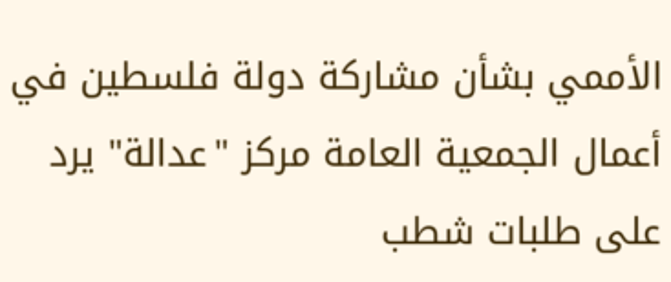الأممي بشأن مشاركة دولة فلسطين في أعمال الجمعية العامة مركز "عدالة" يرد على طلبات شطب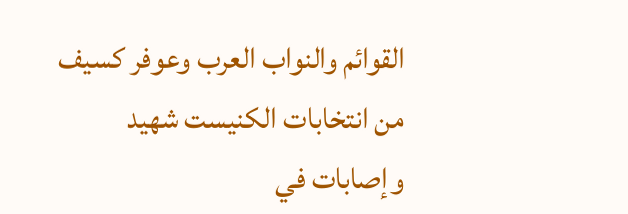القوائم والنواب العرب وعوفر كسيف من انتخابات الكنيست شهيد وإصابات في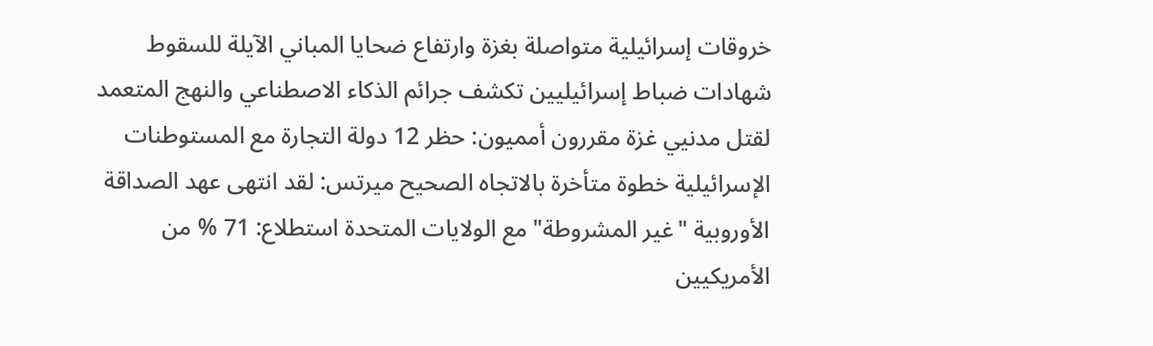خروقات إسرائيلية متواصلة بغزة وارتفاع ضحايا المباني الآيلة للسقوط شهادات ضباط إسرائيليين تكشف جرائم الذكاء الاصطناعي والنهج المتعمد لقتل مدنيي غزة مقررون أمميون: حظر 12 دولة التجارة مع المستوطنات الإسرائيلية خطوة متأخرة بالاتجاه الصحيح ميرتس: لقد انتهى عهد الصداقة الأوروبية "غير المشروطة" مع الولايات المتحدة استطلاع: 71 % من الأمريكيين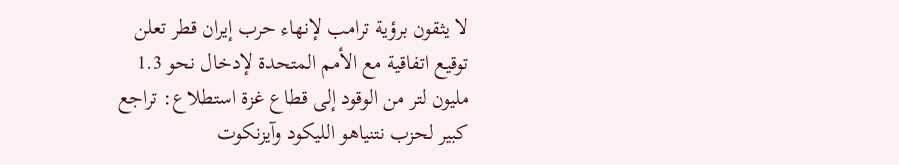لا يثقون برؤية ترامب لإنهاء حرب إيران قطر تعلن توقيع اتفاقية مع الأمم المتحدة لإدخال نحو 1.3 مليون لتر من الوقود إلى قطاع غزة استطلاع: تراجع كبير لحزب نتنياهو الليكود وآيزنكوت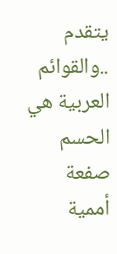يتقدم ..والقوائم العربية هي الحسم صفعة أممية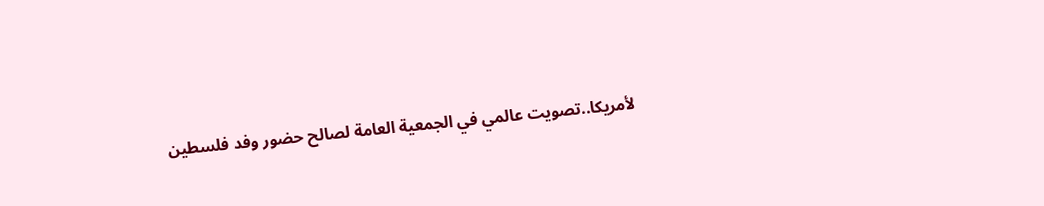لأمريكا..تصويت عالمي في الجمعية العامة لصالح حضور وفد فلسطين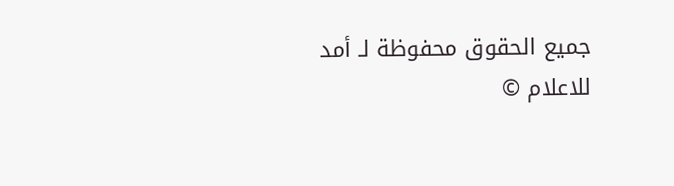جميع الحقوق محفوظة لـ أمد للاعلام ©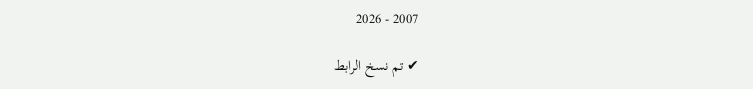2007 - 2026

✔ تم نسخ الرابط